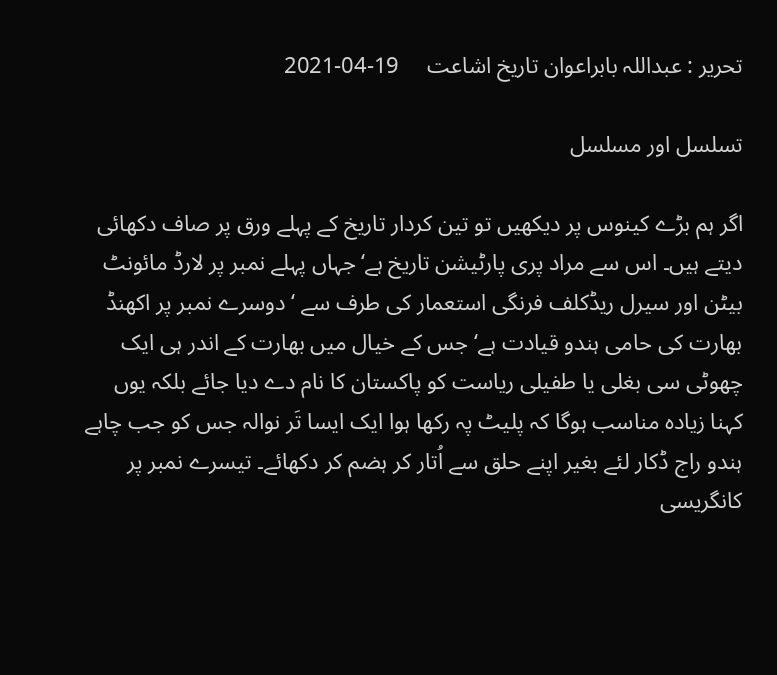تحریر : عبداللہ بابراعوان تاریخ اشاعت     19-04-2021

تسلسل اور مسلسل

اگر ہم بڑے کینوس پر دیکھیں تو تین کردار تاریخ کے پہلے ورق پر صاف دکھائی دیتے ہیں۔ اس سے مراد پری پارٹیشن تاریخ ہے‘جہاں پہلے نمبر پر لارڈ مائونٹ بیٹن اور سیرل ریڈکلف فرنگی استعمار کی طرف سے ‘ دوسرے نمبر پر اکھنڈ بھارت کی حامی ہندو قیادت ہے‘ جس کے خیال میں بھارت کے اندر ہی ایک چھوٹی سی بغلی یا طفیلی ریاست کو پاکستان کا نام دے دیا جائے بلکہ یوں کہنا زیادہ مناسب ہوگا کہ پلیٹ پہ رکھا ہوا ایک ایسا تَر نوالہ جس کو جب چاہے ہندو راج ڈکار لئے بغیر اپنے حلق سے اُتار کر ہضم کر دکھائے۔ تیسرے نمبر پر کانگریسی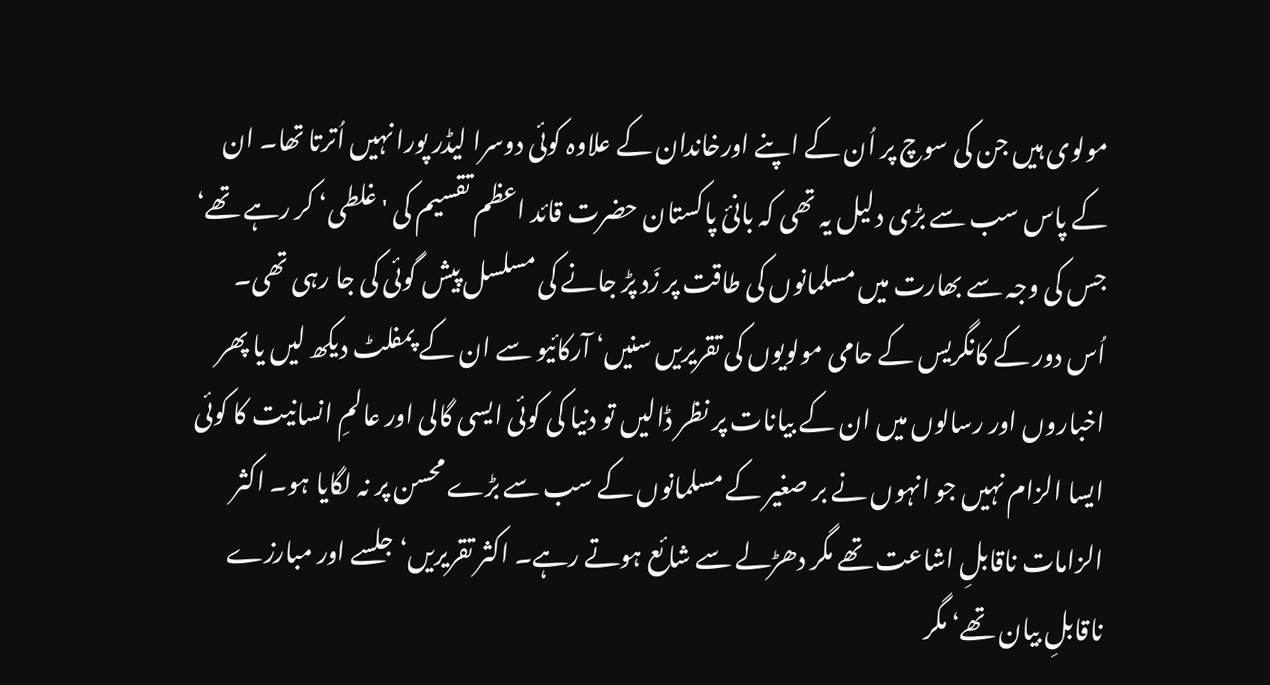مولوی ہیں جن کی سوچ پر اُن کے اپنے اورخاندان کے علاوہ کوئی دوسرا لیڈر پورا نہیں اُترتا تھا۔ ان کے پاس سب سے بڑی دلیل یہ تھی کہ بانیٔ پاکستان حضرت قائد اعظم تقسیم کی 'غلطی‘ کر رہے تھے‘ جس کی وجہ سے بھارت میں مسلمانوں کی طاقت پر زَد پڑ جانے کی مسلسل پیش گوئی کی جا رہی تھی۔ اُس دور کے کانگریس کے حامی مولویوں کی تقریریں سنیں‘ آرکائیو سے ان کے پمفلٹ دیکھ لیں یا پھر اخباروں اور رسالوں میں ان کے بیانات پر نظر ڈالیں تو دنیا کی کوئی ایسی گالی اور عالمِ انسانیت کا کوئی ایسا الزام نہیں جو انہوں نے بر صغیر کے مسلمانوں کے سب سے بڑے محسن پر نہ لگایا ہو۔ اکثر الزامات ناقابلِ اشاعت تھے مگر دھڑلے سے شائع ہوتے رہے۔ اکثر تقریریں‘ جلسے اور مبارزے ناقابلِ بیان تھے‘ مگر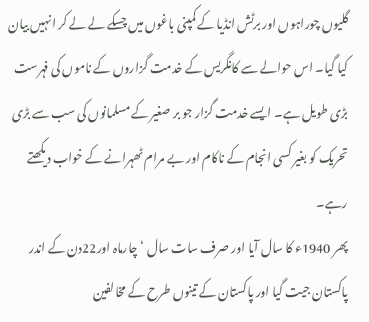گلیوں چوراہوں اور برٹش انڈیا کے کمپنی باغوں میں چسکے لے لے کر انہیں بیان کیا گیا۔ اس حوالے سے کانگریس کے خدمت گزاروں کے ناموں کی فہرست بڑی طویل ہے۔ ایسے خدمت گزار جو بر صغیر کے مسلمانوں کی سب سے بڑی تحریک کو بغیر کسی انجام کے ناکام اور بے مرام ٹھہرانے کے خواب دیکھتے رہے۔
پھر 1940ء کا سال آیا اور صرف سات سال ‘چارماہ اور22دن کے اندر پاکستان جیت گیا اور پاکستان کے تینوں طرح کے مخالفین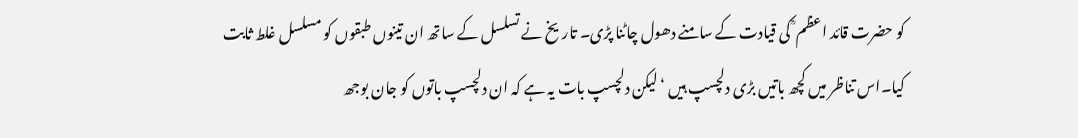کو حضرت قائد اعظم ؒ کی قیادت کے سامنے دھول چاٹنا پڑی۔ تاریخ نے تسلسل کے ساتھ ان تینوں طبقوں کو مسلسل غلط ثابت کیا۔اس تناظر میں کچھ باتیں بڑی دلچسپ ہیں ‘لیکن دلچسپ بات یہ ہے کہ ان دلچسپ باتوں کو جان بوجھ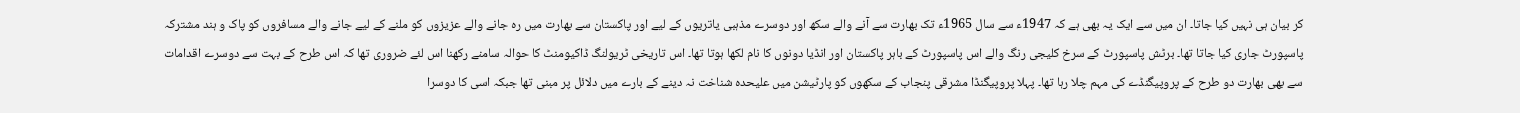کر بیان ہی نہیں کیا جاتا۔ ان میں سے ایک یہ بھی ہے کہ 1947ء سے سال 1965ء تک بھارت سے آنے والے سکھ اور دوسرے مذہبی یاتریوں کے لیے اور پاکستان سے بھارت میں رہ جانے والے عزیزوں کو ملنے کے لیے جانے والے مسافروں کو پاک و ہند مشترکہ پاسپورٹ جاری کیا جاتا تھا۔ برٹش پاسپورٹ کے سرخ کلیجی رنگ والے اس پاسپورٹ کے باہر پاکستان اور انڈیا دونوں کا نام لکھا ہوتا تھا۔ اس تاریخی ٹریولنگ ڈاکیومنٹ کا حوالہ سامنے رکھنا اس لئے ضروری تھا کہ اس طرح کے بہت سے دوسرے اقدامات سے بھی بھارت دو طرح کے پروپیگنڈے کی مہم چلا رہا تھا۔ پہلا پروپیگنڈا مشرقی پنجاب کے سکھوں کو پارٹیشن میں علیحدہ شناخت نہ دینے کے بارے میں دلائل پر مبنی تھا جبکہ اسی کا دوسرا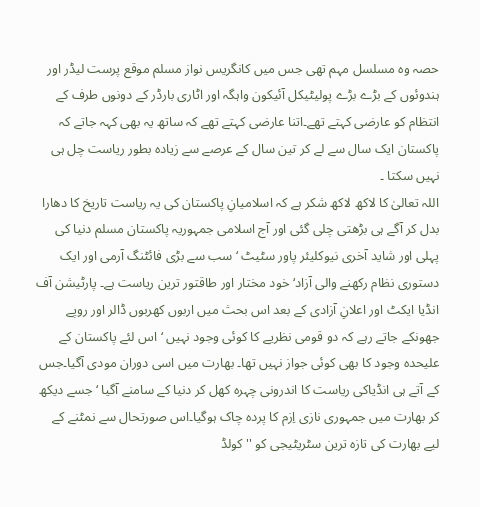حصہ وہ مسلسل مہم تھی جس میں کانگریس نواز مسلم موقع پرست لیڈر اور ہندوئوں کے بڑے بڑے پولیٹیکل آئیکون واہگہ اور اٹاری بارڈر کے دونوں طرف کے انتظام کو عارضی کہتے تھے۔اتنا عارضی کہتے تھے کہ ساتھ یہ بھی کہہ جاتے کہ پاکستان ایک سال سے لے کر تین سال کے عرصے سے زیادہ بطور ریاست چل ہی نہیں سکتا ۔
اللہ تعالیٰ کا لاکھ لاکھ شکر ہے کہ اسلامیانِ پاکستان کی یہ ریاست تاریخ کا دھارا بدل کر آگے ہی بڑھتی چلی گئی اور آج اسلامی جمہوریہ پاکستان مسلم دنیا کی پہلی اور شاید آخری نیوکلیئر پاور سٹیٹ ‘سب سے بڑی فائٹنگ آرمی اور ایک دستوری نظام رکھنے والی آزاد‘ خود مختار اور طاقتور ترین ریاست ہے۔ پارٹیشن آف انڈیا ایکٹ اور اعلانِ آزادی کے بعد اس بحث میں اربوں کھربوں ڈالر اور روپے جھونکے جاتے رہے کہ دو قومی نظریے کا کوئی وجود نہیں ‘اس لئے پاکستان کے علیحدہ وجود کا بھی کوئی جواز نہیں تھا۔ بھارت میں اسی دوران مودی آگیا۔جس کے آتے ہی انڈیاکی ریاست کا اندرونی چہرہ کھل کر دنیا کے سامنے آگیا ‘جسے دیکھ کر بھارت میں جمہوری نازی اِزم کا پردہ چاک ہوگیا۔اس صورتحال سے نمٹنے کے لیے بھارت کی تازہ ترین سٹریٹیجی کو ''کولڈ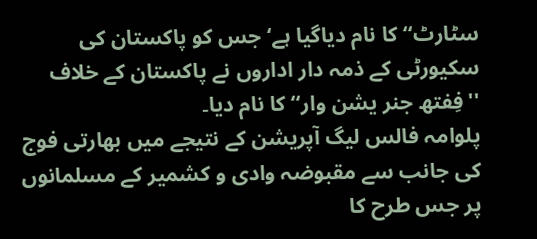سٹارٹ‘‘ کا نام دیاگیا ہے‘ جس کو پاکستان کی سکیورٹی کے ذمہ دار اداروں نے پاکستان کے خلاف ''فِفتھ جنر یشن وار‘‘ کا نام دیا۔
پلوامہ فالس لیگ آپریشن کے نتیجے میں بھارتی فوج کی جانب سے مقبوضہ وادی و کشمیر کے مسلمانوں پر جس طرح کا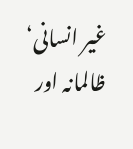غیر انسانی‘ ظالمانہ اور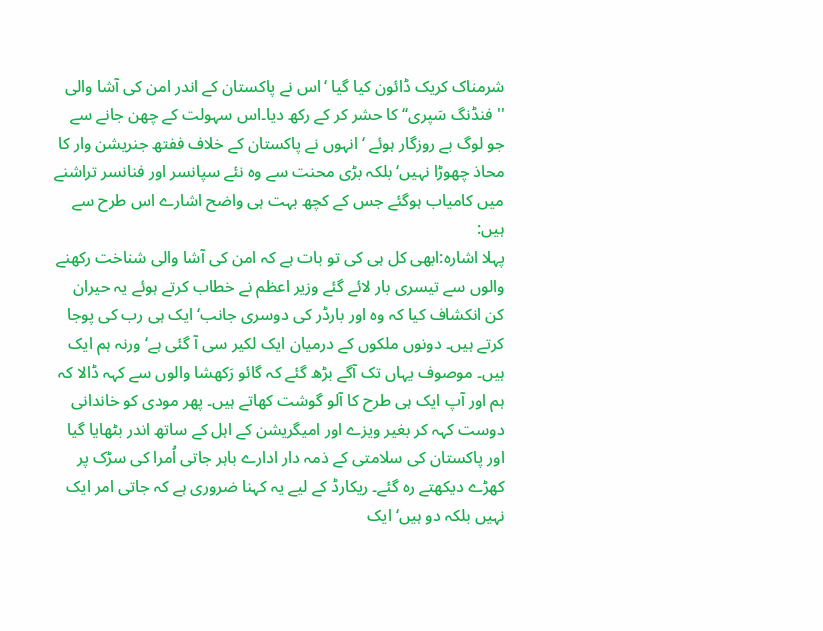شرمناک کریک ڈائون کیا گیا ‘اس نے پاکستان کے اندر امن کی آشا والی '' فنڈنگ سَپری‘‘ کا حشر کر کے رکھ دیا۔اس سہولت کے چھن جانے سے جو لوگ بے روزگار ہوئے ‘ انہوں نے پاکستان کے خلاف ففتھ جنریشن وار کا محاذ چھوڑا نہیں‘ بلکہ بڑی محنت سے وہ نئے سپانسر اور فنانسر تراشنے میں کامیاب ہوگئے جس کے کچھ بہت ہی واضح اشارے اس طرح سے ہیں:
پہلا اشارہ:ابھی کل ہی کی تو بات ہے کہ امن کی آشا والی شناخت رکھنے والوں سے تیسری بار لائے گئے وزیر اعظم نے خطاب کرتے ہوئے یہ حیران کن انکشاف کیا کہ وہ اور بارڈر کی دوسری جانب‘ ایک ہی رب کی پوجا کرتے ہیں۔ دونوں ملکوں کے درمیان ایک لکیر سی آ گئی ہے‘ ورنہ ہم ایک ہیں۔ موصوف یہاں تک آگے بڑھ گئے کہ گائو رَکھشا والوں سے کہہ ڈالا کہ ہم اور آپ ایک ہی طرح کا آلو گوشت کھاتے ہیں۔ پھر مودی کو خاندانی دوست کہہ کر بغیر ویزے اور امیگریشن کے اہل کے ساتھ اندر بٹھایا گیا اور پاکستان کی سلامتی کے ذمہ دار ادارے باہر جاتی اُمرا کی سڑک پر کھڑے دیکھتے رہ گئے۔ ریکارڈ کے لیے یہ کہنا ضروری ہے کہ جاتی امر ایک نہیں بلکہ دو ہیں‘ایک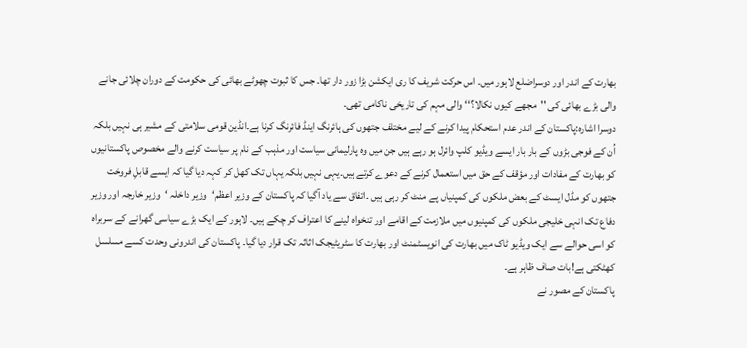بھارت کے اندر اور دوسراضلع لاہور میں۔ اس حرکت شریف کا ری ایکشن بڑا زور دار تھا۔ جس کا ثبوت چھوٹے بھائی کی حکومت کے دوران چلائی جانے والی بڑے بھائی کی ''مجھے کیوں نکالا؟‘‘ والی مہم کی تاریخی ناکامی تھی۔
دوسرا اشارہ:پاکستان کے اندر عدم استحکام پیدا کرنے کے لیے مختلف جتھوں کی ہائرنگ اینڈ فائرنگ کرنا ہے۔انڈین قومی سلامتی کے مشیر ہی نہیں بلکہ اُن کے فوجی بڑوں کے بار بار ایسے ویڈیو کلپ وائرل ہو رہے ہیں جن میں وہ پارلیمانی سیاست اور مذہب کے نام پر سیاست کرنے والے مخصوص پاکستانیوں کو بھارت کے مفادات اور مؤقف کے حق میں استعمال کرنے کے دعوے کرتے ہیں۔یہی نہیں بلکہ یہاں تک کھل کر کہہ دیا گیا کہ ایسے قابلِ فروخت جتھوں کو مڈل ایسٹ کے بعض ملکوں کی کمپنیاں پے منٹ کر رہی ہیں ۔اتفاق سے یاد آگیا کہ پاکستان کے وزیر اعظم‘وزیر داخلہ ‘وزیر خارجہ اور وزیر دفاع تک انہی خلیجی ملکوں کی کمپنیوں میں ملازمت کے اقامے اور تنخواہ لینے کا اعتراف کر چکے ہیں۔ لاہور کے ایک بڑے سیاسی گھرانے کے سربراہ کو اسی حوالے سے ایک ویڈیو ٹاک میں بھارت کی انویسٹمنٹ اور بھارت کا سٹریٹیجک اثاثہ تک قرار دیا گیا۔ پاکستان کی اندرونی وحدت کسے مسلسل کھٹکتی ہے!بات صاف ظاہر ہے۔
پاکستان کے مصور نے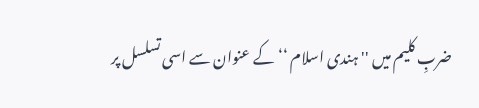ضربِ کلیم میں ''ہندی اسلام ‘‘کے عنوان سے اسی تسلسل پر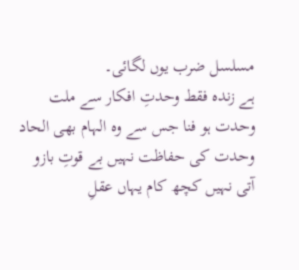مسلسل ضرب یوں لگائی۔
ہے زندہ فقط وحدتِ افکار سے ملت
وحدت ہو فنا جس سے وہ الہام بھی الحاد
وحدت کی حفاظت نہیں بے قوتِ بازو
آتی نہیں کچھ کام یہاں عقلِ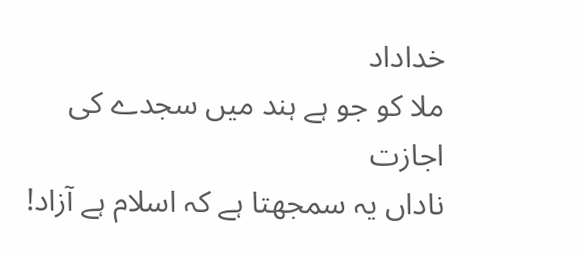خداداد
ملا کو جو ہے ہند میں سجدے کی اجازت
ناداں یہ سمجھتا ہے کہ اسلام ہے آزاد!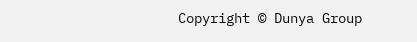Copyright © Dunya Group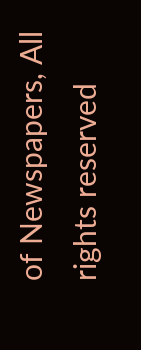of Newspapers, All rights reserved